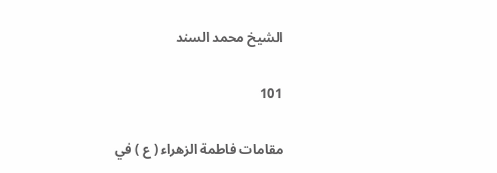الشيخ محمد السند

101

مقامات فاطمة الزهراء ( ع ) في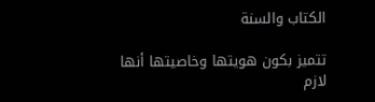الكتاب والسنة

تتميز بكون هويتها وخاصيتها أنها لازم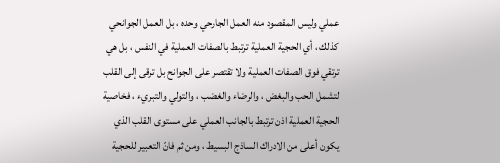عملي وليس المقصود منه العمل الجارحي وحده ، بل العمل الجوانحي كذلك ، أي الحجية العملية ترتبط بالصفات العملية في النفس ، بل هي ترتقي فوق الصفات العملية ولا تقتصر على الجوانح بل ترقى إلى القلب لتشمل الحب والبغض ، والرضاء والغضب ، والتولي والتبريء ، فخاصية الحجية العملية اذن ترتبط بالجانب العملي على مستوى القلب الذي يكون أعلى من الادراك الساذج البسيط ، ومن ثم فانّ التعبير للحجية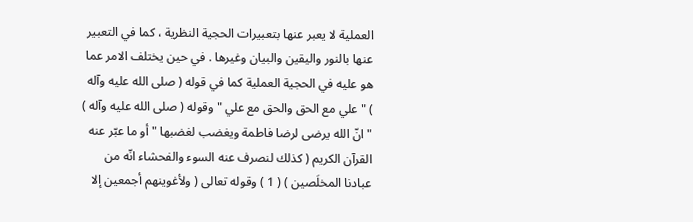العملية لا يعبر عنها بتعبيرات الحجية النظرية ، كما في التعبير عنها بالنور واليقين والبيان وغيرها . في حين يختلف الامر عما هو عليه في الحجية العملية كما في قوله ( صلى الله عليه وآله ) " علي مع الحق والحق مع علي " وقوله ( صلى الله عليه وآله ) " انّ الله يرضى لرضا فاطمة ويغضب لغضبها " أو ما عبّر عنه القرآن الكريم ( كذلك لنصرف عنه السوء والفحشاء انّه من عبادنا المخلَصين ) ( 1 ) وقوله تعالى ( ولأغوينهم أجمعين إلا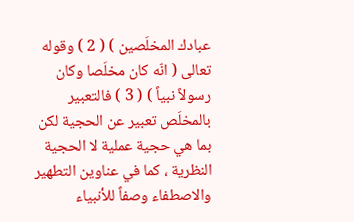عبادك المخلَصين ) ( 2 ) وقوله تعالى ( انّه كان مخلَصا وكان رسولاً نبياً ) ( 3 ) فالتعبير بالمخلَص تعبير عن الحجية لكن بما هي حجية عملية لا الحجية النظرية ، كما في عناوين التطهير والاصطفاء وصفاً للأنبياء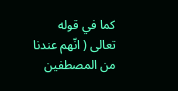كما في قوله تعالى ( انّهم عندنا من المصطفين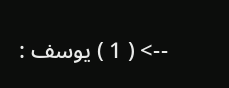--> ( 1 ) يوسف :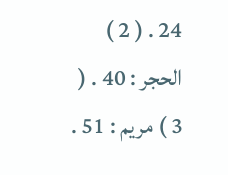24 . ( 2 ) الحجر : 40 . ( 3 ) مريم : 51 .